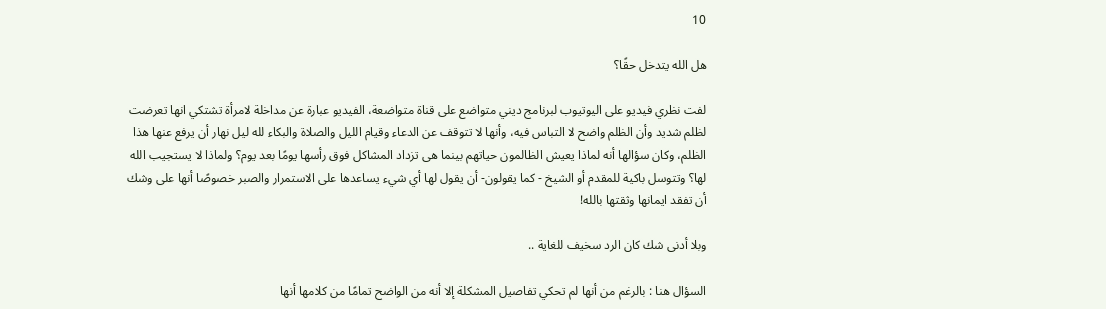10

هل الله يتدخل حقًا؟

لفت نظري فيديو على اليوتيوب لبرنامج ديني متواضع على قناة متواضعة، الفيديو عبارة عن مداخلة لامرأة تشتكي انها تعرضت لظلم شديد وأن الظلم واضح لا التباس فيه، وأنها لا تتوقف عن الدعاء وقيام الليل والصلاة والبكاء لله ليل نهار أن يرفع عنها هذا الظلم، وكان سؤالها أنه لماذا يعيش الظالمون حياتهم بينما هى تزداد المشاكل فوق رأسها يومًا بعد يوم؟ ولماذا لا يستجيب الله لها؟ وتتوسل باكية للمقدم أو الشيخ - كما يقولون- أن يقول لها أي شيء يساعدها على الاستمرار والصبر خصوصًا أنها على وشك أن تفقد ايمانها وثقتها بالله!

وبلا أدنى شك كان الرد سخيف للغاية ..

السؤال هنا : بالرغم من أنها لم تحكي تفاصيل المشكلة إلا أنه من الواضح تمامًا من كلامها أنها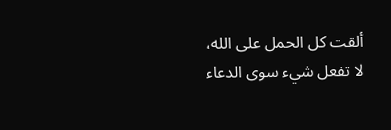ألقت كل الحمل على الله، لا تفعل شيء سوى الدعاء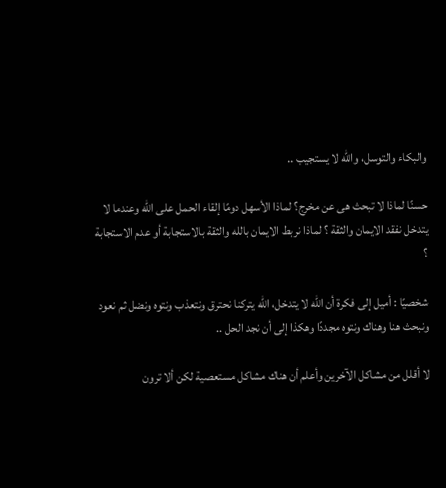والبكاء والتوسل، والله لا يستجيب ..

حسنًا لماذا لا تبحث هى عن مخرج؟ لماذا الأسهل دومًا إلقاء الحمل على الله وعندما لا يتدخل نفقد الايمان والثقة ؟ لماذا نربط الايمان بالله والثقة بالاستجابة أو عدم الاستجابة ؟

شخصيًا : أميل إلى فكرة أن الله لا يتدخل، الله يتركنا نحترق ونتعذب ونتوه ونضل ثم نعود ونبحث هنا وهناك ونتوه مجددًا وهكذا إلى أن نجد الحل ..

لا أقلل من مشاكل الآخرين وأعلم أن هناك مشاكل مستعصية لكن ألا ترون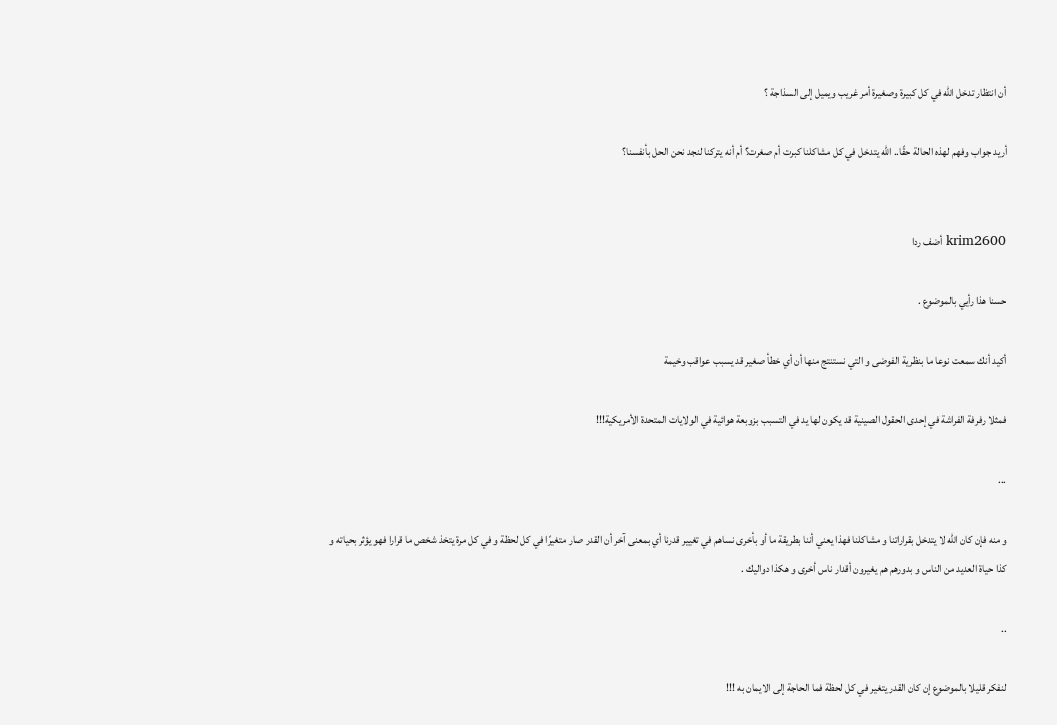أن انتظار تدخل الله في كل كبيرة وصغيرة أمر غريب ويميل إلى السذاجة ؟

أريد جواب وفهم لهذه الحالة حقًا.. الله يتدخل في كل مشاكلنا كبرت أم صغرت؟ أم أنه يتركنا لنجد نحن الحل بأنفسنا؟


krim2600 أضف ردا

حسنا هذا رأيي بالموضوع .

أكيد أنك سمعت نوعا ما بنظرية الفوضى و التي نستنتج منها أن أي خطأ صغير قد يسبب عواقب وخيمة

فمثلا رفرفة الفراشة في إحدى الحقول الصينية قد يكون لها يد في التسبب بزوبعة هوائية في الولايات المتحدة الأمريكية!!!

...

و منه فإن كان الله لا يتدخل بقراراتنا و مشاكلنا فهذا يعني أننا بطريقة ما أو بأخرى نساهم في تغيير قدرنا أي بمعنى آخر أن القدر صار متغيرًا في كل لحظة و في كل مرة يتخذ شخص ما قرارا فهو يؤثر بحياته و كذا حياة العديد من الناس و بدورهم هم يغيرون أقدار ناس أخرى و هكذا دواليك .

..

لنفكر قليلا بالموضوع إن كان القدر يتغير في كل لحظة فما الحاجة إلى الايمان به !!!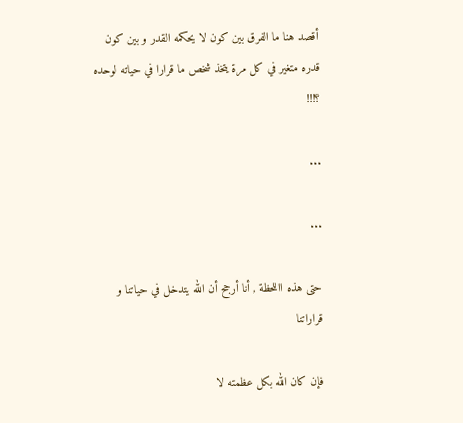أقصد هنا ما الفرق بين كون لا يحكمه القدر و بين كون قدره متغير في كل مرة يتخذ شخص ما قرارا في حياته لوحده ؟!!!

...

...

حتى هذه االلحظة , أنا أرجح أن الله يتدخل في حياتنا و قراراتنا

فإن كان الله بكل عظمته لا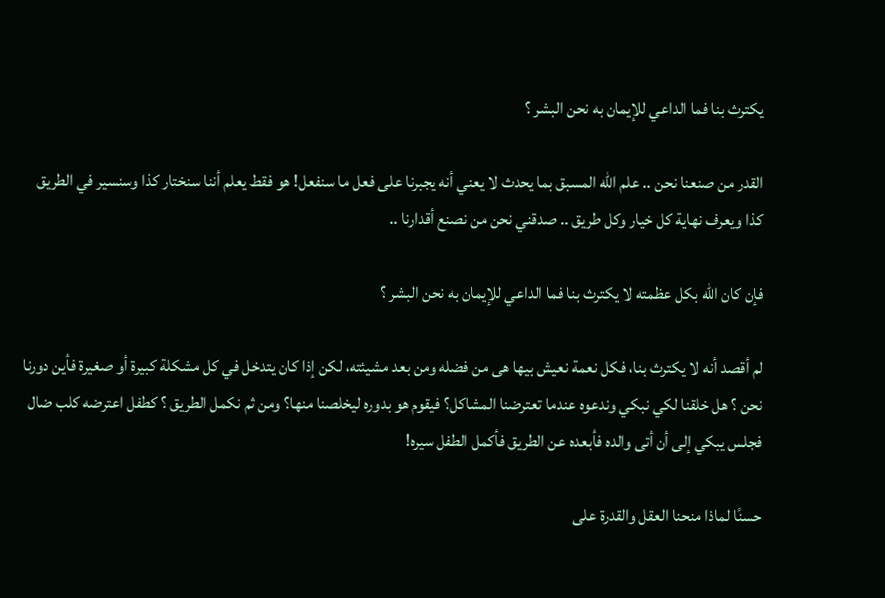يكترث بنا فما الداعي للإيمان به نحن البشر ؟

القدر من صنعنا نحن .. علم الله المسبق بما يحدث لا يعني أنه يجبرنا على فعل ما سنفعل! هو فقط يعلم أننا سنختار كذا وسنسير في الطريق كذا ويعرف نهاية كل خيار وكل طريق .. صدقني نحن من نصنع أقدارنا ..

فإن كان الله بكل عظمته لا يكترث بنا فما الداعي للإيمان به نحن البشر ؟

لم أقصد أنه لا يكترث بنا، فكل نعمة نعيش بيها هى من فضله ومن بعد مشيئته، لكن إذا كان يتدخل في كل مشكلة كبيرة أو صغيرة فأين دورنا نحن ؟ هل خلقنا لكي نبكي وندعوه عندما تعترضنا المشاكل؟ فيقوم هو بدوره ليخلصنا منها؟ ومن ثم نكمل الطريق ؟ كطفل اعترضه كلب ضال فجلس يبكي إلى أن أتى والده فأبعده عن الطريق فأكمل الطفل سيره!

حسنًا لماذا منحنا العقل والقدرة على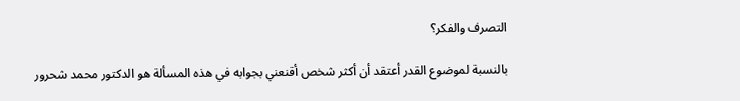التصرف والفكر؟

بالنسبة لموضوع القدر أعتقد أن أكثر شخص أقنعني بجوابه في هذه المسألة هو الدكتور محمد شحرور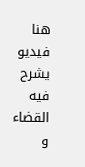هنا فيديو يشرح فيه القضاء و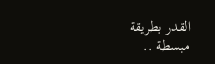القدر بطريقة مبسطة ..